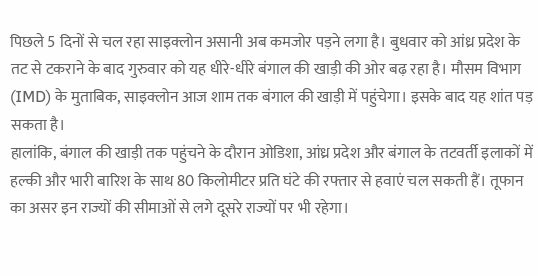पिछले 5 दिनों से चल रहा साइक्लोन असानी अब कमजोर पड़ने लगा है। बुधवार को आंध्र प्रदेश के तट से टकराने के बाद गुरुवार को यह धीरे-धीरे बंगाल की खाड़ी की ओर बढ़ रहा है। मौसम विभाग (IMD) के मुताबिक, साइक्लोन आज शाम तक बंगाल की खाड़ी में पहुंचेगा। इसके बाद यह शांत पड़ सकता है।
हालांकि, बंगाल की खाड़ी तक पहुंचने के दौरान ओडिशा, आंध्र प्रदेश और बंगाल के तटवर्ती इलाकों में हल्की और भारी बारिश के साथ 80 किलोमीटर प्रति घंटे की रफ्तार से हवाएं चल सकती हैं। तूफान का असर इन राज्यों की सीमाओं से लगे दूसरे राज्यों पर भी रहेगा।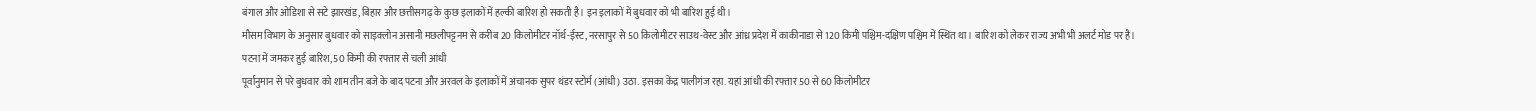बंगाल और ओडिशा से सटे झारखंड, बिहार और छत्तीसगढ़ के कुछ इलाकों में हल्की बारिश हो सकती है। इन इलाकों में बुधवार को भी बारिश हुई थी।
मौसम विभाग के अनुसार बुधवार को साइक्लोन असानी मछलीपट्टनम से करीब 20 किलोमीटर नॉर्थ-ईस्ट, नरसापुर से 50 किलोमीटर साउथ-वेस्ट और आंध्र प्रदेश में काकीनाडा से 120 किमी पश्चिम-दक्षिण पश्चिम में स्थित था। बारिश को लेकर राज्य अभी भी अलर्ट मोड पर है।
पटना में जमकर हुई बारिश, 50 किमी की रफ्तार से चली आंधी
पूर्वानुमान से परे बुधवार को शाम तीन बजे के बाद पटना और अरवल के इलाकों में अचानक सुपर थंडर स्टोर्म (आंधी) उठा. इसका केंद्र पालीगंज रहा. यहां आंधी की रफ्तार 50 से 60 किलोमीटर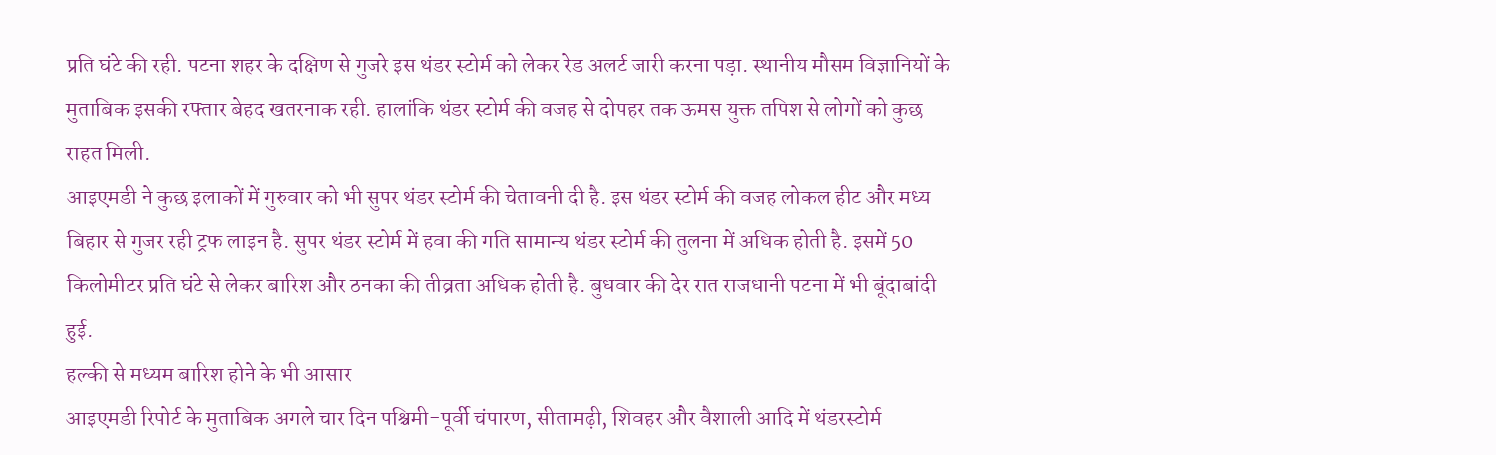प्रति घंटे की रही. पटना शहर के दक्षिण से गुजरे इस थंडर स्टोर्म को लेकर रेड अलर्ट जारी करना पड़ा. स्थानीय मौसम विज्ञानियों के मुताबिक इसकी रफ्तार बेहद खतरनाक रही. हालांकि थंडर स्टोर्म की वजह से दोपहर तक ऊमस युक्त तपिश से लोगों को कुछ राहत मिली.
आइएमडी ने कुछ इलाकों में गुरुवार को भी सुपर थंडर स्टोर्म की चेतावनी दी है. इस थंडर स्टोर्म की वजह लोकल हीट और मध्य बिहार से गुजर रही ट्रफ लाइन है. सुपर थंडर स्टोर्म में हवा की गति सामान्य थंडर स्टोर्म की तुलना में अधिक होती है. इसमें 50 किलोमीटर प्रति घंटे से लेकर बारिश और ठनका की तीव्रता अधिक होती है. बुधवार की देर रात राजधानी पटना में भी बूंदाबांदी हुई.
हल्की से मध्यम बारिश होने के भी आसार
आइएमडी रिपोर्ट के मुताबिक अगले चार दिन पश्चिमी-पूर्वी चंपारण, सीतामढ़ी, शिवहर और वैशाली आदि में थंडरस्टोर्म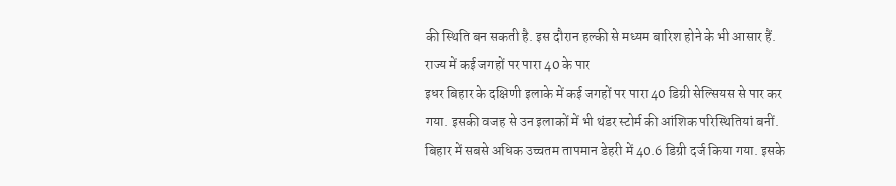की स्थिति बन सकती है. इस दौरान हल्की से मध्यम बारिश होने के भी आसार हैं.
राज्य में कई जगहों पर पारा 40 के पार
इधर बिहार के दक्षिणी इलाके में कई जगहों पर पारा 40 डिग्री सेल्सियस से पार कर गया. इसकी वजह से उन इलाकों में भी थंडर स्टोर्म की आंशिक परिस्थितियां बनीं. बिहार में सबसे अधिक उच्चतम तापमान डेहरी में 40.6 डिग्री दर्ज किया गया. इसके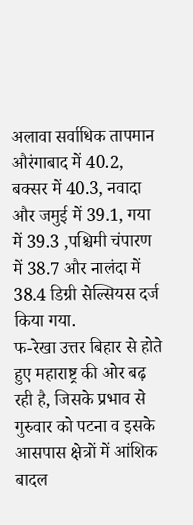अलावा सर्वाधिक तापमान औरंगाबाद में 40.2, बक्सर में 40.3, नवादा और जमुई में 39.1, गया में 39.3 ,पश्चिमी चंपारण में 38.7 और नालंदा में 38.4 डिग्री सेल्सियस दर्ज किया गया.
फ-रेखा उत्तर बिहार से होते हुए महाराष्ट्र की ओर बढ़ रही है, जिसके प्रभाव से गुरुवार को पटना व इसके आसपास क्षेत्रों में आंशिक बादल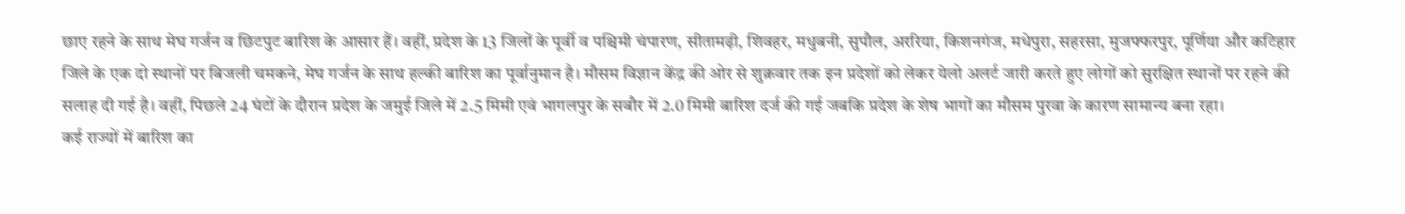छाए रहने के साथ मेघ गर्जन व छिटपुट बारिश के आसार हैं। वहीं, प्रदेश के 13 जिलों के पूर्वी व पश्चिमी चंपारण, सीतामढ़ी, शिवहर, मधुबनी, सुपौल, अररिया, किशनगंज, मधेपुरा, सहरसा, मुजफ्फरपुर, पूर्णिया और कटिहार जिले के एक दो स्थानों पर बिजली चमकने, मेघ गर्जन के साथ हल्की बारिश का पूर्वानुमान है। मौसम विज्ञान केंद्र की ओर से शुक्रवार तक इन प्रदेशों को लेकर येलो अलर्ट जारी करते हुए लोगों को सुरक्षित स्थानों पर रहने की सलाह दी गई है। वहीं, पिछले 24 घंटों के दौरान प्रदेश के जमुई जिले में 2.5 मिमी एवं भागलपुर के सबौर में 2.0 मिमी बारिश दर्ज की गई जबकि प्रदेश के शेष भागों का मौसम पुरवा के कारण सामान्य बना रहा।
कई राज्यों में बारिश का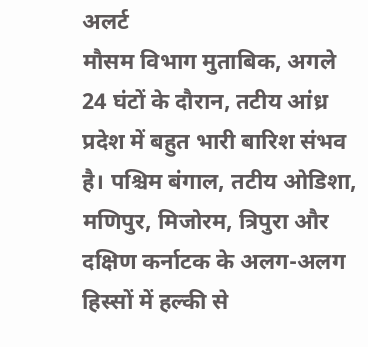अलर्ट
मौसम विभाग मुताबिक, अगले 24 घंटों के दौरान, तटीय आंध्र प्रदेश में बहुत भारी बारिश संभव है। पश्चिम बंगाल, तटीय ओडिशा, मणिपुर, मिजोरम, त्रिपुरा और दक्षिण कर्नाटक के अलग-अलग हिस्सों में हल्की से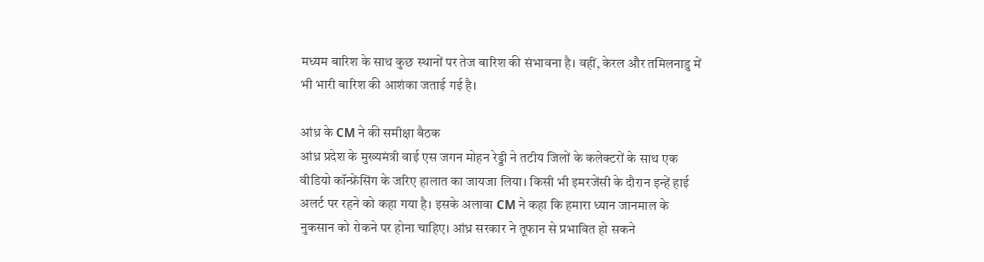मध्यम बारिश के साथ कुछ स्थानों पर तेज बारिश की संभावना है। वहीं, केरल और तमिलनाडु में भी भारी बारिश की आशंका जताई गई है।

आंध्र के CM ने की समीक्षा बैठक
आंध्र प्रदेश के मुख्यमंत्री वाई एस जगन मोहन रेड्डी ने तटीय जिलों के कलेक्टरों के साथ एक वीडियो कॉन्फ्रेंसिंग के जरिए हालात का जायजा लिया। किसी भी इमरजेंसी के दौरान इन्हें हाई अलर्ट पर रहने को कहा गया है। इसके अलावा CM ने कहा कि हमारा ध्यान जानमाल के नुकसान को रोकने पर होना चाहिए। आंध्र सरकार ने तूफान से प्रभावित हो सकने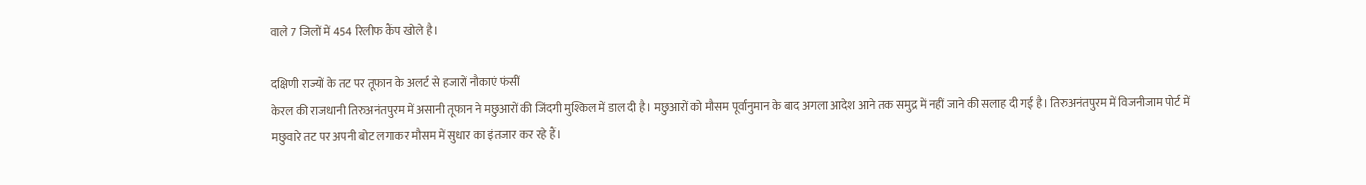वाले 7 जिलों में 454 रिलीफ कैंप खोले है।

दक्षिणी राज्यों के तट पर तूफान के अलर्ट से हजारों नौकाएं फंसीं
केरल की राजधानी तिरुअनंतपुरम में असानी तूफान ने मछुआरों की जिंदगी मुश्किल में डाल दी है। मछुआरों को मौसम पूर्वानुमान के बाद अगला आदेश आने तक समुद्र में नहीं जाने की सलाह दी गई है। तिरुअनंतपुरम में विजनीजाम पोर्ट में मछुवारे तट पर अपनी बोट लगाकर मौसम में सुधार का इंतजार कर रहे हैं।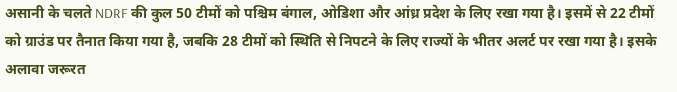असानी के चलते NDRF की कुल 50 टीमों को पश्चिम बंगाल, ओडिशा और आंध्र प्रदेश के लिए रखा गया है। इसमें से 22 टीमों को ग्राउंड पर तैनात किया गया है, जबकि 28 टीमों को स्थिति से निपटने के लिए राज्यों के भीतर अलर्ट पर रखा गया है। इसके अलावा जरूरत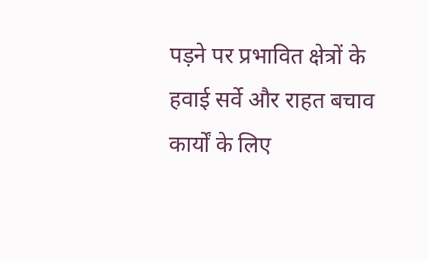पड़ने पर प्रभावित क्षेत्रों के हवाई सर्वे और राहत बचाव कार्यों के लिए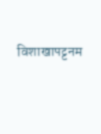विशाखापट्टनम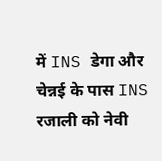में INS डेगा और चेन्नई के पास INS रजाली को नेवी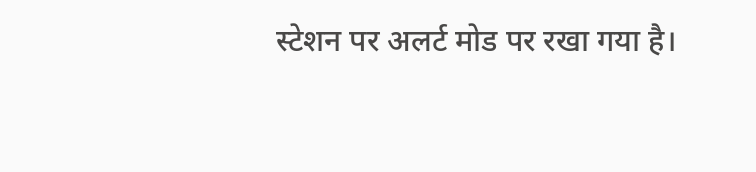स्टेशन पर अलर्ट मोड पर रखा गया है।